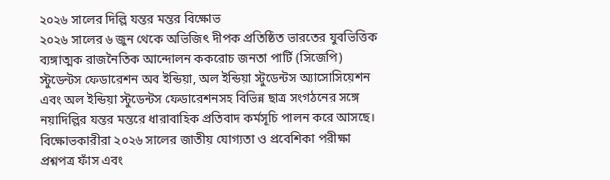২০২৬ সালের দিল্লি যন্তর মন্তর বিক্ষোভ
২০২৬ সালের ৬ জুন থেকে অভিজিৎ দীপক প্রতিষ্ঠিত ভারতের যুবভিত্তিক ব্যঙ্গাত্মক রাজনৈতিক আন্দোলন ককরোচ জনতা পার্টি (সিজেপি) স্টুডেন্টস ফেডারেশন অব ইন্ডিয়া, অল ইন্ডিয়া স্টুডেন্টস অ্যাসোসিয়েশন এবং অল ইন্ডিয়া স্টুডেন্টস ফেডারেশনসহ বিভিন্ন ছাত্র সংগঠনের সঙ্গে নয়াদিল্লির যন্তর মন্তরে ধারাবাহিক প্রতিবাদ কর্মসূচি পালন করে আসছে। বিক্ষোভকারীরা ২০২৬ সালের জাতীয় যোগ্যতা ও প্রবেশিকা পরীক্ষা প্রশ্নপত্র ফাঁস এবং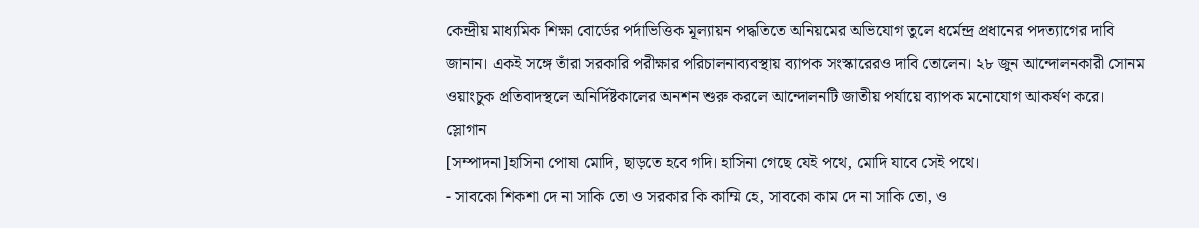কেন্দ্রীয় মাধ্যমিক শিক্ষা বোর্ডের পর্দাভিত্তিক মূল্যায়ন পদ্ধতিতে অনিয়মের অভিযোগ তুলে ধর্মেন্দ্র প্রধানের পদত্যাগের দাবি জানান। একই সঙ্গে তাঁরা সরকারি পরীক্ষার পরিচালনাব্যবস্থায় ব্যাপক সংস্কারেরও দাবি তোলেন। ২৮ জুন আন্দোলনকারী সোনম ওয়াংচুক প্রতিবাদস্থলে অনির্দিষ্টকালের অনশন শুরু করলে আন্দোলনটি জাতীয় পর্যায়ে ব্যাপক মনোযোগ আকর্ষণ করে।
স্লোগান
[সম্পাদনা]হাসিনা পোষা মোদি, ছাড়তে হবে গদি। হাসিনা গেছে যেই পথে, মোদি যাবে সেই পথে।
- সাবকো শিকশা দে না সাকি তো ও সরকার কি কাম্মি হে, সাবকো কাম দে না সাকি তো, ও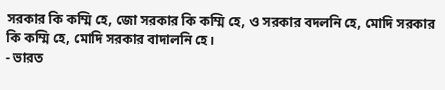সরকার কি কম্মি হে, জো সরকার কি কম্মি হে, ও সরকার বদলনি হে, মোদি সরকার কি কম্মি হে, মোদি সরকার বাদালনি হে।
- ভারত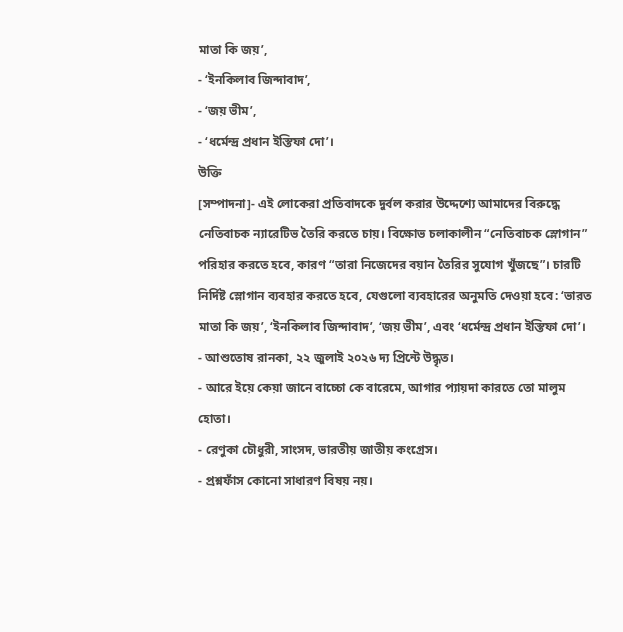মাতা কি জয়’,
- ‘ইনকিলাব জিন্দাবাদ’,
- ‘জয় ভীম’,
- ‘ধর্মেন্দ্র প্রধান ইস্তিফা দো’।
উক্তি
[সম্পাদনা]- এই লোকেরা প্রতিবাদকে দুর্বল করার উদ্দেশ্যে আমাদের বিরুদ্ধে নেতিবাচক ন্যারেটিভ তৈরি করতে চায়। বিক্ষোভ চলাকালীন “নেতিবাচক স্লোগান” পরিহার করতে হবে, কারণ “তারা নিজেদের বয়ান তৈরির সুযোগ খুঁজছে”। চারটি নির্দিষ্ট স্লোগান ব্যবহার করতে হবে, যেগুলো ব্যবহারের অনুমতি দেওয়া হবে: ‘ভারত মাতা কি জয়’, ‘ইনকিলাব জিন্দাবাদ’, ‘জয় ভীম’, এবং ‘ধর্মেন্দ্র প্রধান ইস্তিফা দো’।
- আশুতোষ রানকা, ২২ জুলাই ২০২৬ দ্য প্রিন্টে উদ্ধৃত।
- আরে ইয়ে কেয়া জানে বাচ্চো কে বারেমে, আগার প্যায়দা কারতে তো মালুম হোতা।
- রেণুকা চৌধুরী, সাংসদ, ভারতীয় জাতীয় কংগ্রেস।
- প্রশ্নফাঁস কোনো সাধারণ বিষয় নয়।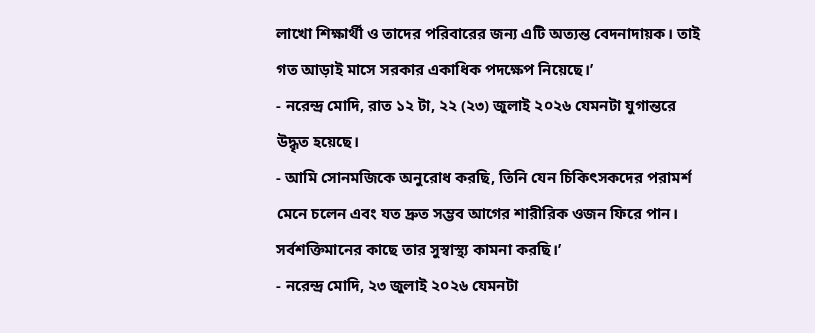লাখো শিক্ষার্থী ও তাদের পরিবারের জন্য এটি অত্যন্ত বেদনাদায়ক। তাই গত আড়াই মাসে সরকার একাধিক পদক্ষেপ নিয়েছে।’
- নরেন্দ্র মোদি, রাত ১২ টা, ২২ (২৩) জুলাই ২০২৬ যেমনটা যুগান্তরে উদ্ধৃত হয়েছে।
- আমি সোনমজিকে অনুরোধ করছি, তিনি যেন চিকিৎসকদের পরামর্শ মেনে চলেন এবং যত দ্রুত সম্ভব আগের শারীরিক ওজন ফিরে পান। সর্বশক্তিমানের কাছে তার সুস্বাস্থ্য কামনা করছি।’
- নরেন্দ্র মোদি, ২৩ জুলাই ২০২৬ যেমনটা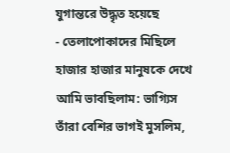যুগান্তরে উদ্ধৃত হয়েছে
- তেলাপোকাদের মিছিলে হাজার হাজার মানুষকে দেখে আমি ভাবছিলাম: ভাগ্যিস তাঁরা বেশির ভাগই মুসলিম,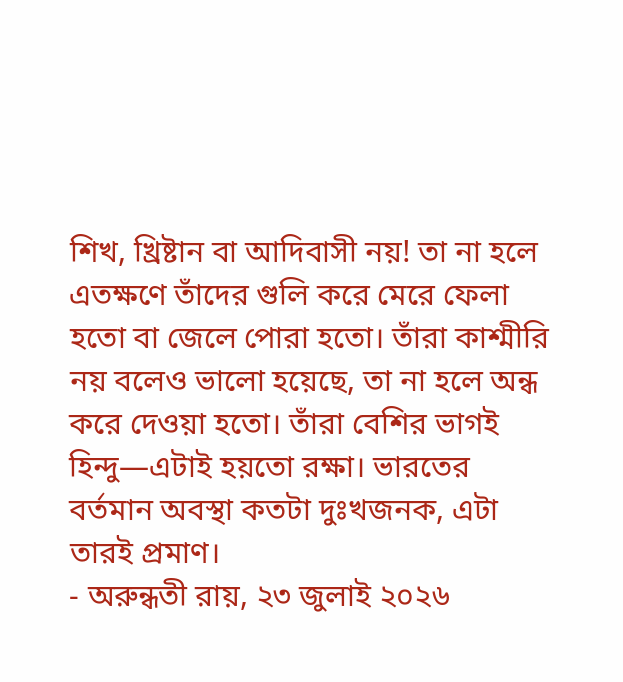শিখ, খ্রিষ্টান বা আদিবাসী নয়! তা না হলে এতক্ষণে তাঁদের গুলি করে মেরে ফেলা হতো বা জেলে পোরা হতো। তাঁরা কাশ্মীরি নয় বলেও ভালো হয়েছে, তা না হলে অন্ধ করে দেওয়া হতো। তাঁরা বেশির ভাগই হিন্দু—এটাই হয়তো রক্ষা। ভারতের বর্তমান অবস্থা কতটা দুঃখজনক, এটা তারই প্রমাণ।
- অরুন্ধতী রায়, ২৩ জুলাই ২০২৬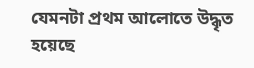যেমনটা প্রথম আলোতে উদ্ধৃত হয়েছে